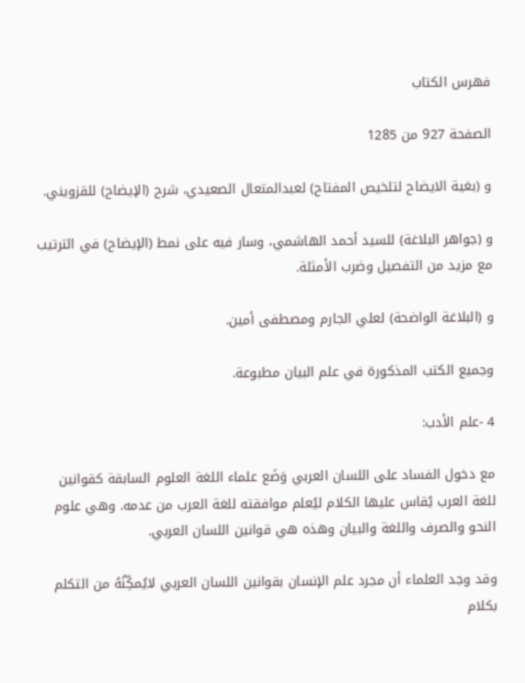فهرس الكتاب

الصفحة 927 من 1285

و (بغية الايضاح لتلخيص المفتاح) لعبدالمتعال الصعيدي، شرح (الإيضاح) للقزويني.

و (جواهر البلاغة) للسيد أحمد الهاشمي، وسار فيه على نمط (الإيضاح) في الترتيب مع مزيد من التفصيل وضرب الأمثلة.

و (البلاغة الواضحة) لعلي الجارم ومصطفى أمين.

وجميع الكتب المذكورة في علم البيان مطبوعة.

4 -علم الأدب:

مع دخول الفساد على اللسان العربي وَضَع علماء اللغة العلوم السابقة كقوانين للغة العرب يُقاس عليها الكلام ليُعلم موافقته للغة العرب من عدمه. وهي علوم النحو والصرف واللغة والبيان وهذه هي قوانين اللسان العربي.

وقد وجد العلماء أن مجرد علم الإنسان بقوانين اللسان العربي لايُمكِّنُهُ من التكلم بكلام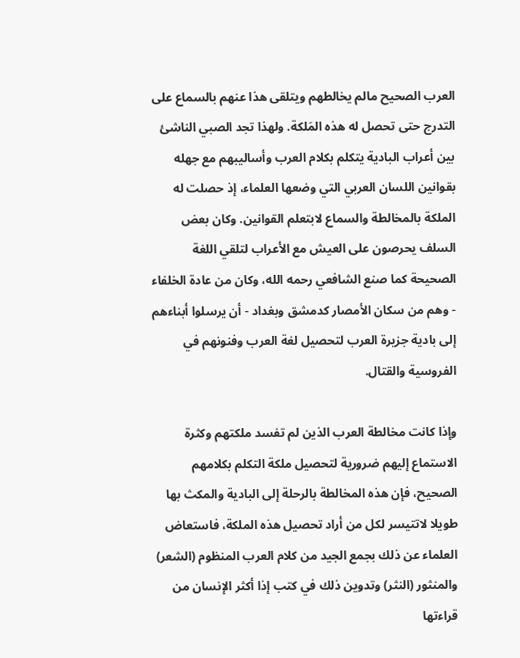العرب الصحيح مالم يخالطهم ويتلقى هذا عنهم بالسماع على التدرج حتى تحصل له هذه المَلكة. ولهذا تجد الصبي الناشئ بين أعراب البادية يتكلم بكلام العرب وأساليبهم مع جهله بقوانين اللسان العربي التي وضعها العلماء، إذ حصلت له الملكة بالمخالطة والسماع لابتعلم القوانين. وكان بعض السلف يحرصون على العيش مع الأعراب لتلقي اللغة الصحيحة كما صنع الشافعي رحمه الله، وكان من عادة الخلفاء - وهم من سكان الأمصار كدمشق وبغداد - أن يرسلوا أبناءهم إلى بادية جزيرة العرب لتحصيل لغة العرب وفنونهم في الفروسية والقتال.

وإذا كانت مخالطة العرب الذين لم تفسد ملكتهم وكثرة الاستماع إليهم ضرورية لتحصيل ملكة التكلم بكلامهم الصحيح، فإن هذه المخالطة بالرحلة إلى البادية والمكث بها طويلا لاتتيسر لكل من أراد تحصيل هذه الملكة، فاستعاض العلماء عن ذلك بجمع الجيد من كلام العرب المنظوم (الشعر) والمنثور (النثر) وتدوين ذلك في كتب إذا أكثر الإنسان من قراءتها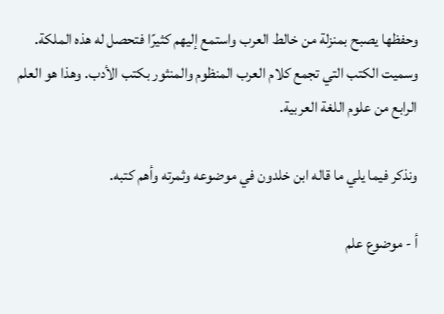وحفظها يصبح بمنزلة من خالط العرب واستمع إليهم كثيرًا فتحصل له هذه الملكة. وسميت الكتب التي تجمع كلام العرب المنظوم والمنثور بكتب الأدب. وهذا هو العلم الرابع من علوم اللغة العربية.

ونذكر فيما يلي ما قاله ابن خلدون في موضوعه وثمرته وأهم كتبه.

أ - موضوع علم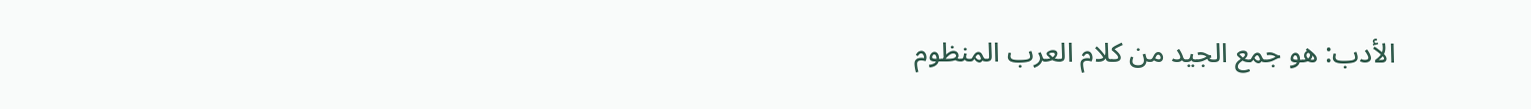الأدب: هو جمع الجيد من كلام العرب المنظوم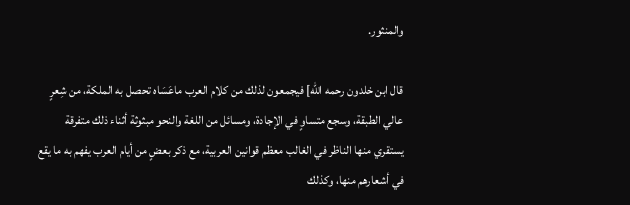والمنثور.

قال ابن خلدون رحمه الله] فيجمعون لذلك من كلام العرب ماعَسَاه تحصل به الملكة، من شِعرٍ عالي الطبقة، وسجع متساوٍ في الإجادة، ومسائل من اللغة والنحو مبثوثة أثناء ذلك متفرقة يستقري منها الناظر في الغالب معظم قوانين العربية، مع ذكر بعضٍ من أيام العرب يفهم به ما يقع في أشعارهم منها، وكذلك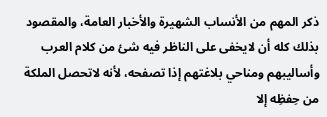ذكر المهم من الأنساب الشهيرة والأخبار العامة، والمقصود بذلك كله أن لايخفى على الناظر فيه شئ من كلام العرب وأساليبهم ومناحي بلاغتهم إذا تصفحه، لأنه لاتحصل الملكة من حِفظِه إلا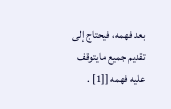بعد فهمه، فيحتاج إلى تقديم جميع مايتوقف عليه فهمه [[1] .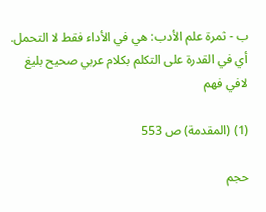ب - ثمرة علم الأدب: هي في الأداء فقط لا التحمل. أي في القدرة على التكلم بكلام عربي صحيح بليغ لافي فهم

(1) (المقدمة) ص 553

حجم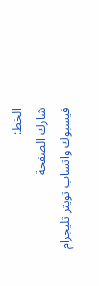الخط:
شارك الصفحة
فيسبوك واتساب تويتر تليجرام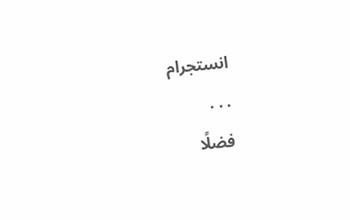انستجرام
. . .
فضلًا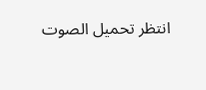انتظر تحميل الصوت